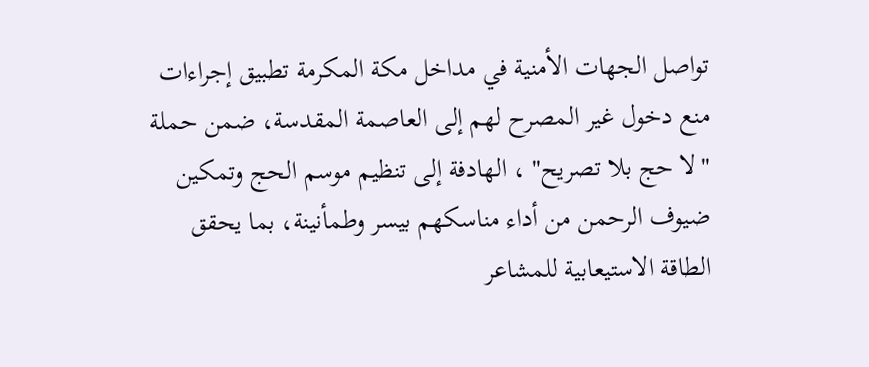تواصل الجهات الأمنية في مداخل مكة المكرمة تطبيق إجراءات منع دخول غير المصرح لهم إلى العاصمة المقدسة، ضمن حملة "لا حج بلا تصريح" ، الهادفة إلى تنظيم موسم الحج وتمكين ضيوف الرحمن من أداء مناسكهم بيسر وطمأنينة، بما يحقق الطاقة الاستيعابية للمشاعر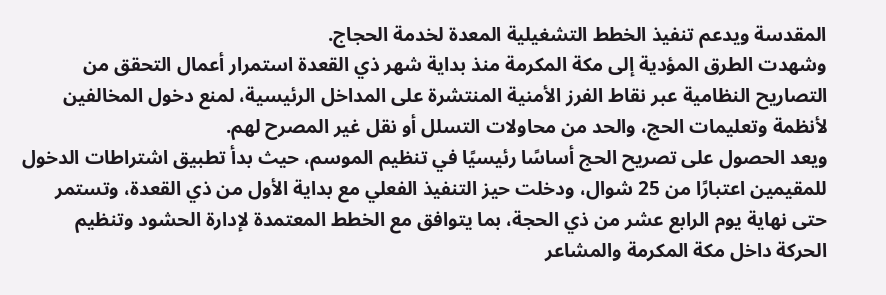المقدسة ويدعم تنفيذ الخطط التشغيلية المعدة لخدمة الحجاج.
وشهدت الطرق المؤدية إلى مكة المكرمة منذ بداية شهر ذي القعدة استمرار أعمال التحقق من التصاريح النظامية عبر نقاط الفرز الأمنية المنتشرة على المداخل الرئيسية، لمنع دخول المخالفين لأنظمة وتعليمات الحج، والحد من محاولات التسلل أو نقل غير المصرح لهم.
ويعد الحصول على تصريح الحج أساسًا رئيسيًا في تنظيم الموسم، حيث بدأ تطبيق اشتراطات الدخول للمقيمين اعتبارًا من 25 شوال، ودخلت حيز التنفيذ الفعلي مع بداية الأول من ذي القعدة، وتستمر حتى نهاية يوم الرابع عشر من ذي الحجة، بما يتوافق مع الخطط المعتمدة لإدارة الحشود وتنظيم الحركة داخل مكة المكرمة والمشاعر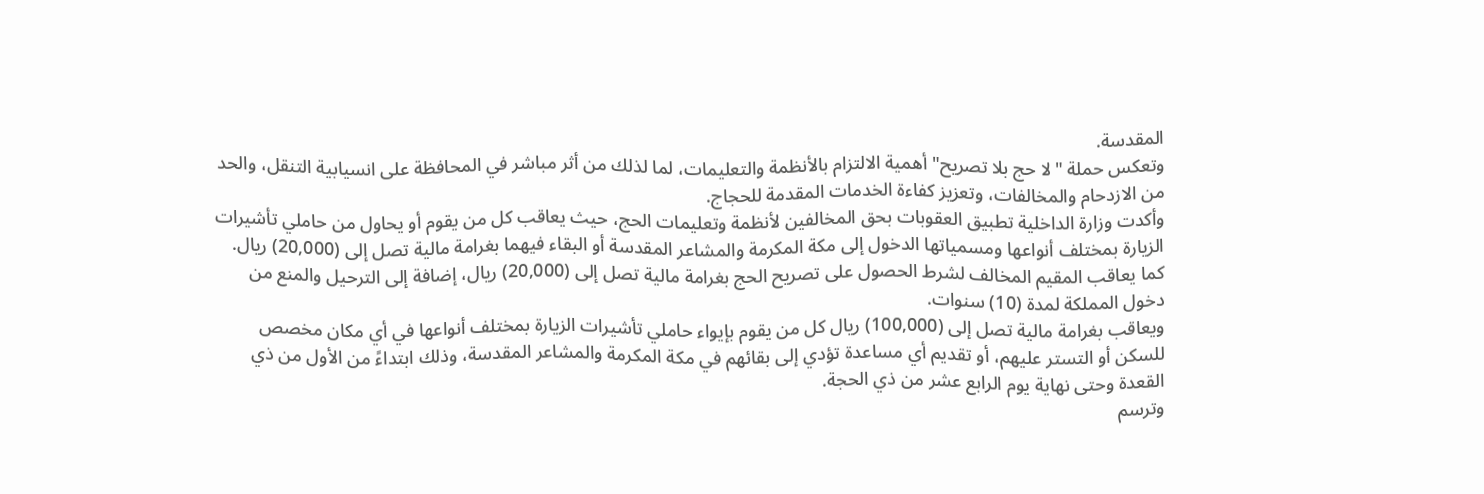المقدسة.
وتعكس حملة "لا حج بلا تصريح" أهمية الالتزام بالأنظمة والتعليمات، لما لذلك من أثر مباشر في المحافظة على انسيابية التنقل، والحد من الازدحام والمخالفات، وتعزيز كفاءة الخدمات المقدمة للحجاج.
وأكدت وزارة الداخلية تطبيق العقوبات بحق المخالفين لأنظمة وتعليمات الحج، حيث يعاقب كل من يقوم أو يحاول من حاملي تأشيرات الزيارة بمختلف أنواعها ومسمياتها الدخول إلى مكة المكرمة والمشاعر المقدسة أو البقاء فيهما بغرامة مالية تصل إلى (20,000) ريال.
كما يعاقب المقيم المخالف لشرط الحصول على تصريح الحج بغرامة مالية تصل إلى (20,000) ريال، إضافة إلى الترحيل والمنع من دخول المملكة لمدة (10) سنوات.
ويعاقب بغرامة مالية تصل إلى (100,000) ريال كل من يقوم بإيواء حاملي تأشيرات الزيارة بمختلف أنواعها في أي مكان مخصص للسكن أو التستر عليهم، أو تقديم أي مساعدة تؤدي إلى بقائهم في مكة المكرمة والمشاعر المقدسة، وذلك ابتداءً من الأول من ذي القعدة وحتى نهاية يوم الرابع عشر من ذي الحجة.
وترسم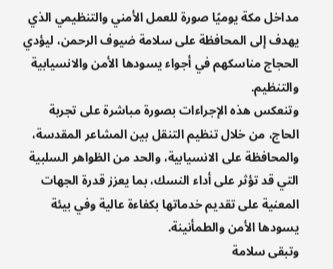مداخل مكة يوميًا صورة للعمل الأمني والتنظيمي الذي يهدف إلى المحافظة على سلامة ضيوف الرحمن، ليؤدي الحجاج مناسكهم في أجواء يسودها الأمن والانسيابية والتنظيم.
وتنعكس هذه الإجراءات بصورة مباشرة على تجربة الحاج، من خلال تنظيم التنقل بين المشاعر المقدسة، والمحافظة على الانسيابية، والحد من الظواهر السلبية التي قد تؤثر على أداء النسك، بما يعزز قدرة الجهات المعنية على تقديم خدماتها بكفاءة عالية وفي بيئة يسودها الأمن والطمأنينة.
وتبقى سلامة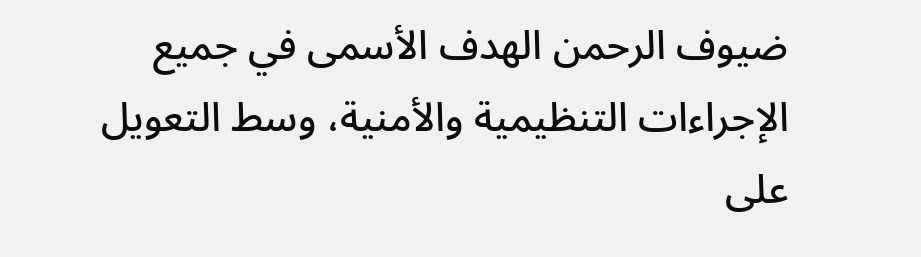ضيوف الرحمن الهدف الأسمى في جميع الإجراءات التنظيمية والأمنية، وسط التعويل على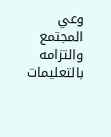وعي المجتمع والتزامه بالتعليمات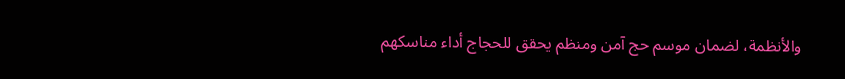والأنظمة، لضمان موسم حج آمن ومنظم يحقق للحجاج أداء مناسكهم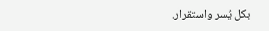بكل يُسر واستقرار.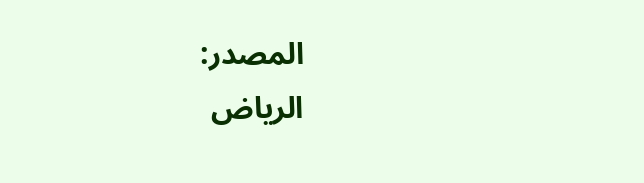المصدر:
الرياض